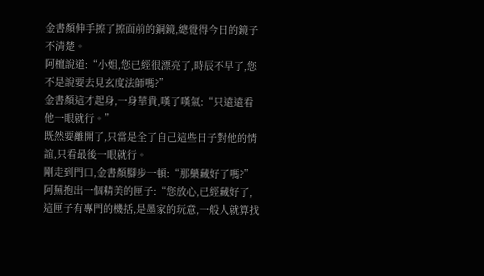金書顏伸手擦了擦面前的銅鏡,總覺得今日的鏡子不清楚。
阿檀說道:“小姐,您已經很漂亮了,時辰不早了,您不是說要去見玄度法師嗎?”
金書顏這才起身,一身華貴,嘆了嘆氣:“只遠遠看他一眼就行。”
既然要離開了,只當是全了自己這些日子對他的情誼,只看最後一眼就行。
剛走到門口,金書顏腳步一頓:“那藥藏好了嗎?”
阿蕪抱出一個精美的匣子:“您放心,已經藏好了,這匣子有專門的機括,是墨家的玩意,一般人就算找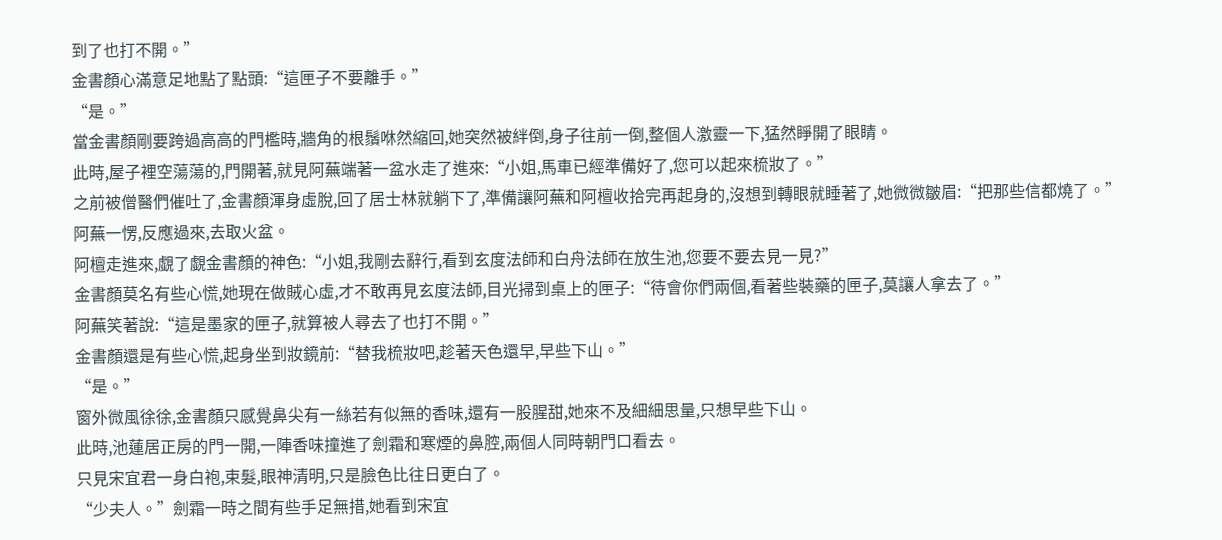到了也打不開。”
金書顏心滿意足地點了點頭:“這匣子不要離手。”
“是。”
當金書顏剛要跨過高高的門檻時,牆角的根鬚咻然縮回,她突然被絆倒,身子往前一倒,整個人激靈一下,猛然睜開了眼睛。
此時,屋子裡空蕩蕩的,門開著,就見阿蕪端著一盆水走了進來:“小姐,馬車已經準備好了,您可以起來梳妝了。”
之前被僧醫們催吐了,金書顏渾身虛脫,回了居士林就躺下了,準備讓阿蕪和阿檀收拾完再起身的,沒想到轉眼就睡著了,她微微皺眉:“把那些信都燒了。”
阿蕪一愣,反應過來,去取火盆。
阿檀走進來,覷了覷金書顏的神色:“小姐,我剛去辭行,看到玄度法師和白舟法師在放生池,您要不要去見一見?”
金書顏莫名有些心慌,她現在做賊心虛,才不敢再見玄度法師,目光掃到桌上的匣子:“待會你們兩個,看著些裝藥的匣子,莫讓人拿去了。”
阿蕪笑著說:“這是墨家的匣子,就算被人尋去了也打不開。”
金書顏還是有些心慌,起身坐到妝鏡前:“替我梳妝吧,趁著天色還早,早些下山。”
“是。”
窗外微風徐徐,金書顏只感覺鼻尖有一絲若有似無的香味,還有一股腥甜,她來不及細細思量,只想早些下山。
此時,池蓮居正房的門一開,一陣香味撞進了劍霜和寒煙的鼻腔,兩個人同時朝門口看去。
只見宋宜君一身白袍,束髮,眼神清明,只是臉色比往日更白了。
“少夫人。”劍霜一時之間有些手足無措,她看到宋宜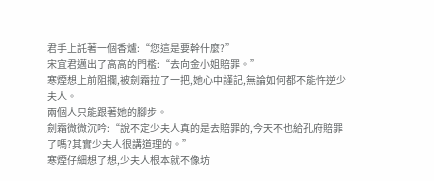君手上託著一個香爐:“您這是要幹什麼?”
宋宜君邁出了高高的門檻:“去向金小姐賠罪。”
寒煙想上前阻攔,被劍霜拉了一把,她心中謹記,無論如何都不能忤逆少夫人。
兩個人只能跟著她的腳步。
劍霜微微沉吟:“說不定少夫人真的是去賠罪的,今天不也給孔府賠罪了嗎?其實少夫人很講道理的。”
寒煙仔細想了想,少夫人根本就不像坊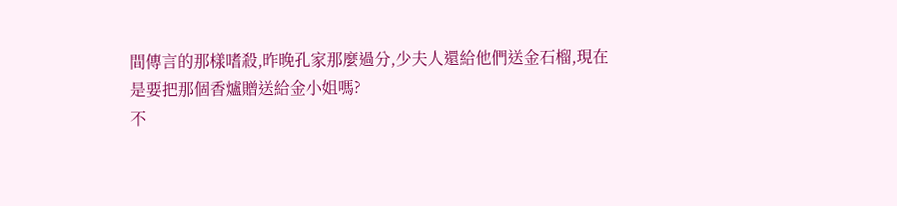間傳言的那樣嗜殺,昨晚孔家那麼過分,少夫人還給他們送金石榴,現在是要把那個香爐贈送給金小姐嗎?
不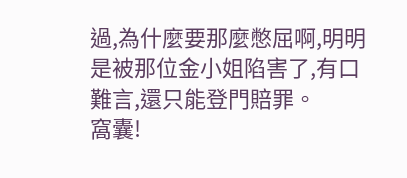過,為什麼要那麼憋屈啊,明明是被那位金小姐陷害了,有口難言,還只能登門賠罪。
窩囊!